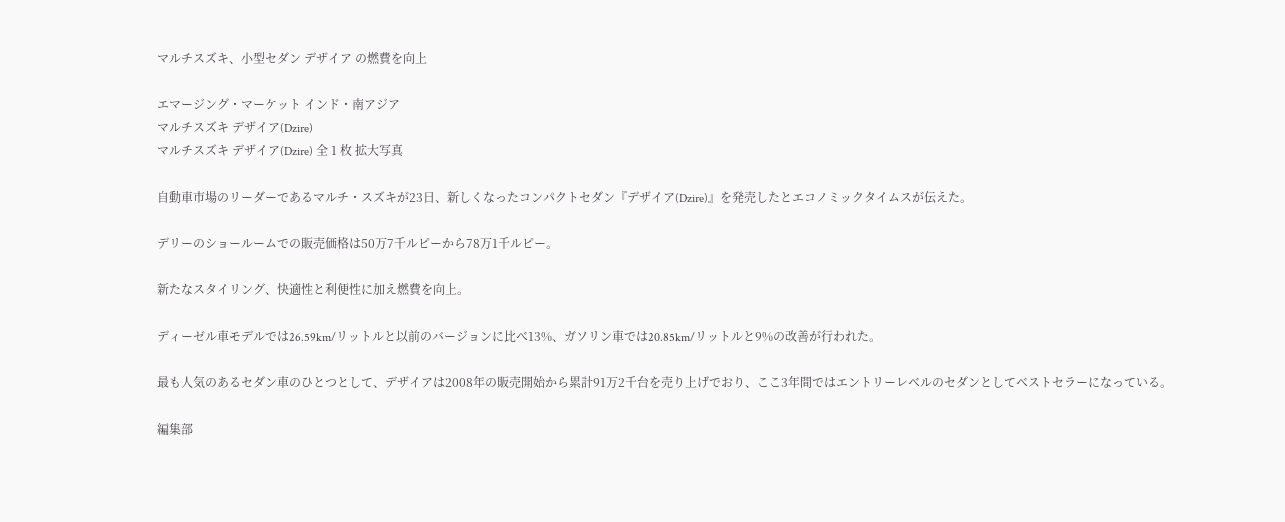マルチスズキ、小型セダン デザイア の燃費を向上

エマージング・マーケット インド・南アジア
マルチスズキ デザイア(Dzire)
マルチスズキ デザイア(Dzire) 全 1 枚 拡大写真

自動車市場のリーダーであるマルチ・スズキが23日、新しくなったコンパクトセダン『デザイア(Dzire)』を発売したとエコノミックタイムスが伝えた。

デリーのショールームでの販売価格は50万7千ルピーから78万1千ルピー。

新たなスタイリング、快適性と利便性に加え燃費を向上。

ディーゼル車モデルでは26.59km/リットルと以前のバージョンに比べ13%、ガソリン車では20.85km/リットルと9%の改善が行われた。

最も人気のあるセダン車のひとつとして、デザイアは2008年の販売開始から累計91万2千台を売り上げでおり、ここ3年間ではエントリーレベルのセダンとしてベストセラーになっている。

編集部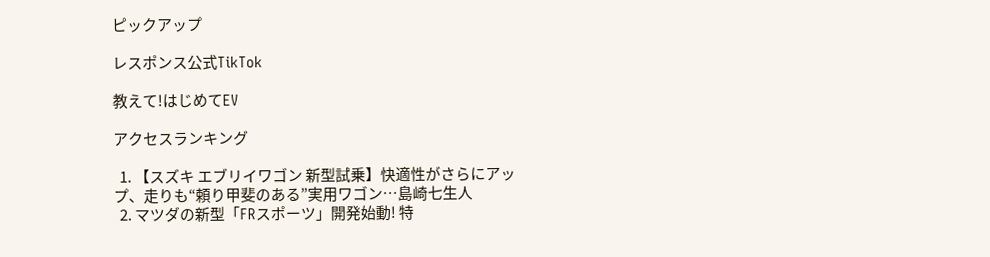ピックアップ

レスポンス公式TikTok

教えて!はじめてEV

アクセスランキング

  1. 【スズキ エブリイワゴン 新型試乗】快適性がさらにアップ、走りも“頼り甲斐のある”実用ワゴン…島崎七生人
  2. マツダの新型「FRスポーツ」開発始動! 特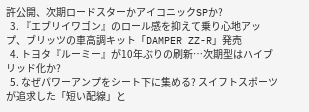許公開、次期ロードスターかアイコニックSPか?
  3. 『エブリイワゴン』のロール感を抑えて乗り心地アップ、ブリッツの車高調キット「DAMPER ZZ-R」発売
  4. トヨタ『ルーミー』が10年ぶりの刷新…次期型はハイブリッド化か?
  5. なぜパワーアンプをシート下に集める? スイフトスポーツが追求した「短い配線」と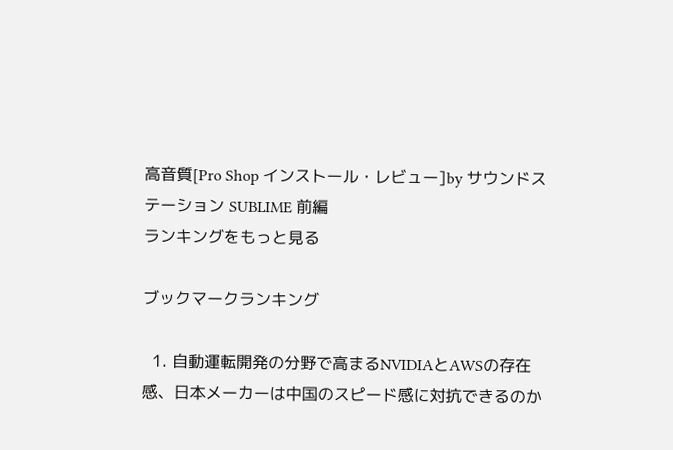高音質[Pro Shop インストール・レビュー]by サウンドステーション SUBLIME 前編
ランキングをもっと見る

ブックマークランキング

  1. 自動運転開発の分野で高まるNVIDIAとAWSの存在感、日本メーカーは中国のスピード感に対抗できるのか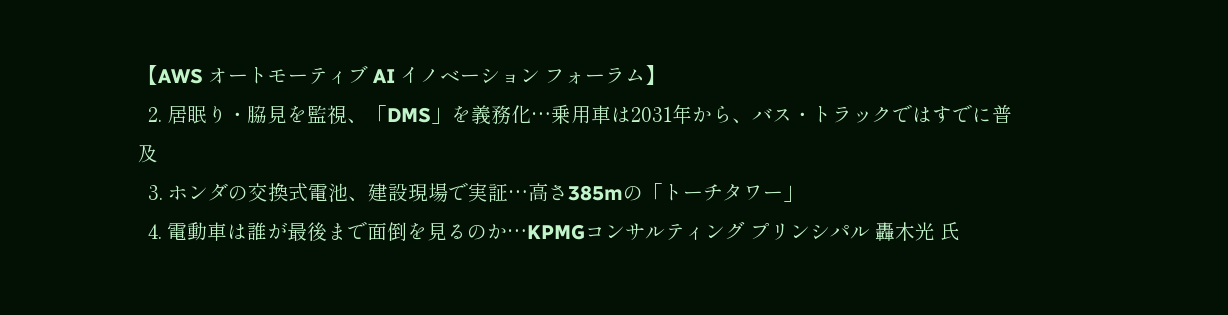【AWS オートモーティブ AI イノベーション フォーラム】
  2. 居眠り・脇見を監視、「DMS」を義務化…乗用車は2031年から、バス・トラックではすでに普及
  3. ホンダの交換式電池、建設現場で実証…高さ385mの「トーチタワー」
  4. 電動車は誰が最後まで面倒を見るのか…KPMGコンサルティング プリンシパル 轟木光 氏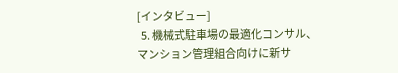[インタビュー]
  5. 機械式駐車場の最適化コンサル、マンション管理組合向けに新サ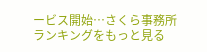ービス開始…さくら事務所
ランキングをもっと見る